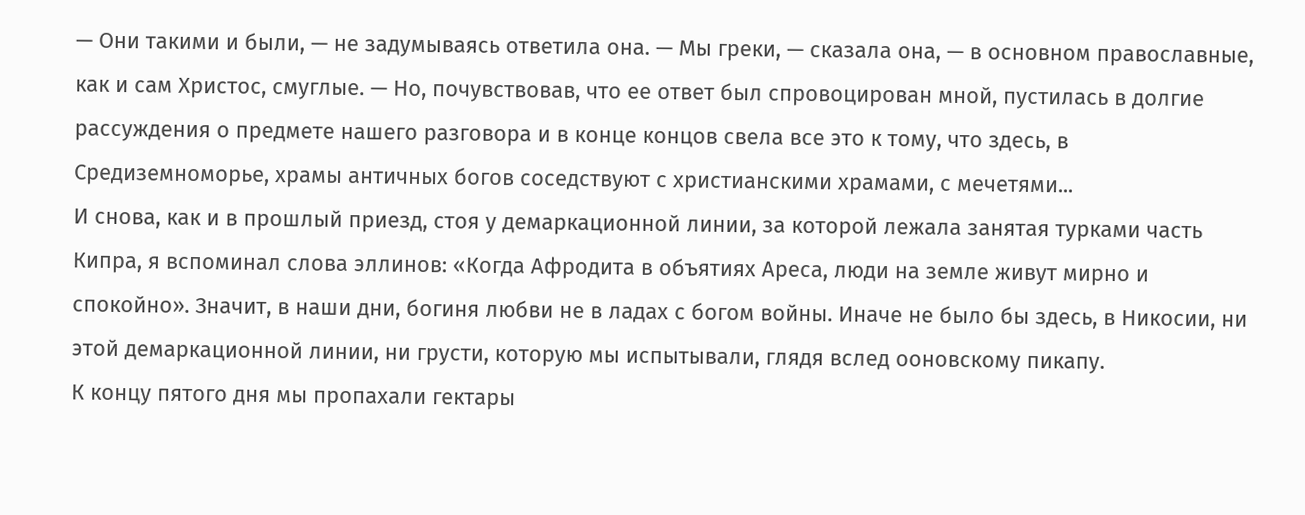— Они такими и были, — не задумываясь ответила она. — Мы греки, — сказала она, — в основном православные, как и сам Христос, смуглые. — Но, почувствовав, что ее ответ был спровоцирован мной, пустилась в долгие рассуждения о предмете нашего разговора и в конце концов свела все это к тому, что здесь, в Средиземноморье, храмы античных богов соседствуют с христианскими храмами, с мечетями...
И снова, как и в прошлый приезд, стоя у демаркационной линии, за которой лежала занятая турками часть Кипра, я вспоминал слова эллинов: «Когда Афродита в объятиях Ареса, люди на земле живут мирно и спокойно». Значит, в наши дни, богиня любви не в ладах с богом войны. Иначе не было бы здесь, в Никосии, ни этой демаркационной линии, ни грусти, которую мы испытывали, глядя вслед ооновскому пикапу.
К концу пятого дня мы пропахали гектары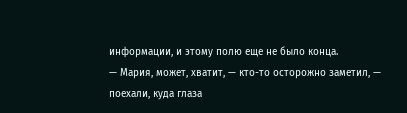информации, и этому полю еще не было конца.
— Мария, может, хватит, — кто-то осторожно заметил, — поехали, куда глаза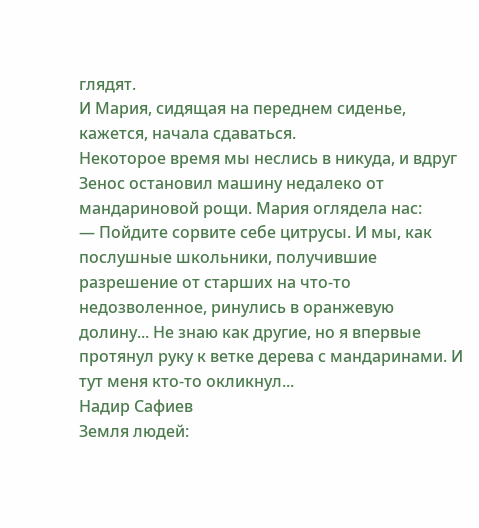глядят.
И Мария, сидящая на переднем сиденье, кажется, начала сдаваться.
Некоторое время мы неслись в никуда, и вдруг Зенос остановил машину недалеко от мандариновой рощи. Мария оглядела нас:
— Пойдите сорвите себе цитрусы. И мы, как послушные школьники, получившие разрешение от старших на что-то недозволенное, ринулись в оранжевую долину... Не знаю как другие, но я впервые протянул руку к ветке дерева с мандаринами. И тут меня кто-то окликнул...
Надир Сафиев
Земля людей: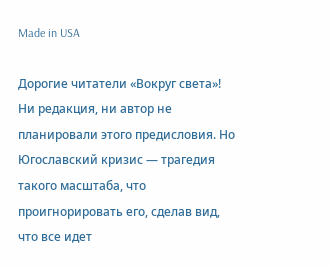Made in USA

Дорогие читатели «Вокруг света»!
Ни редакция, ни автор не планировали этого предисловия. Но Югославский кризис — трагедия такого масштаба, что проигнорировать его, сделав вид, что все идет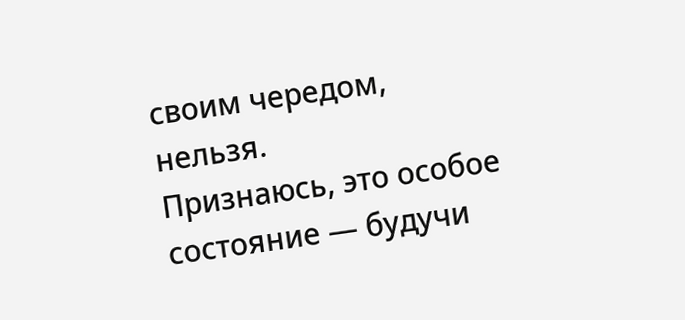своим чередом, нельзя.
Признаюсь, это особое состояние — будучи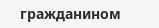гражданином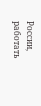России, работать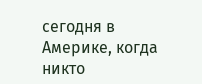сегодня в Америке, когда никто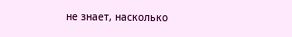не знает, насколько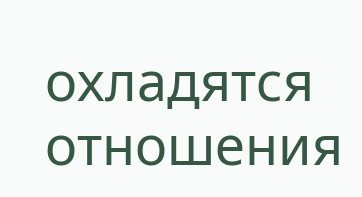охладятся отношения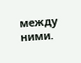между ними.